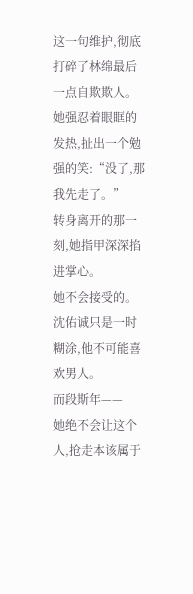这一句维护,彻底打碎了林绵最后一点自欺欺人。
她强忍着眼眶的发热,扯出一个勉强的笑:“没了,那我先走了。”
转身离开的那一刻,她指甲深深掐进掌心。
她不会接受的。
沈佑诚只是一时糊涂,他不可能喜欢男人。
而段斯年——
她绝不会让这个人,抢走本该属于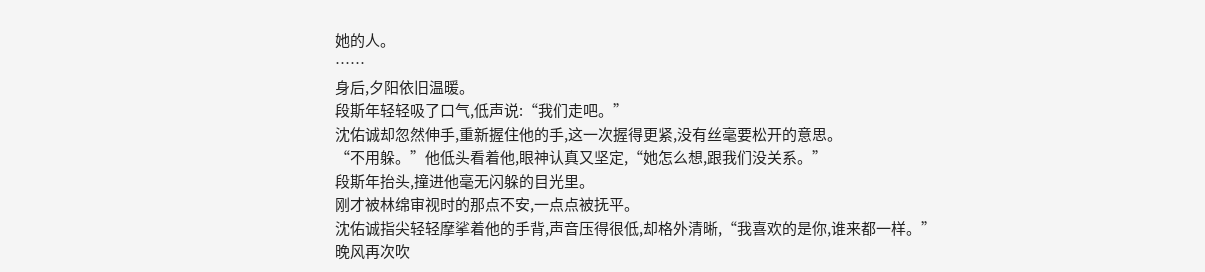她的人。
……
身后,夕阳依旧温暖。
段斯年轻轻吸了口气,低声说:“我们走吧。”
沈佑诚却忽然伸手,重新握住他的手,这一次握得更紧,没有丝毫要松开的意思。
“不用躲。”他低头看着他,眼神认真又坚定,“她怎么想,跟我们没关系。”
段斯年抬头,撞进他毫无闪躲的目光里。
刚才被林绵审视时的那点不安,一点点被抚平。
沈佑诚指尖轻轻摩挲着他的手背,声音压得很低,却格外清晰,“我喜欢的是你,谁来都一样。”
晚风再次吹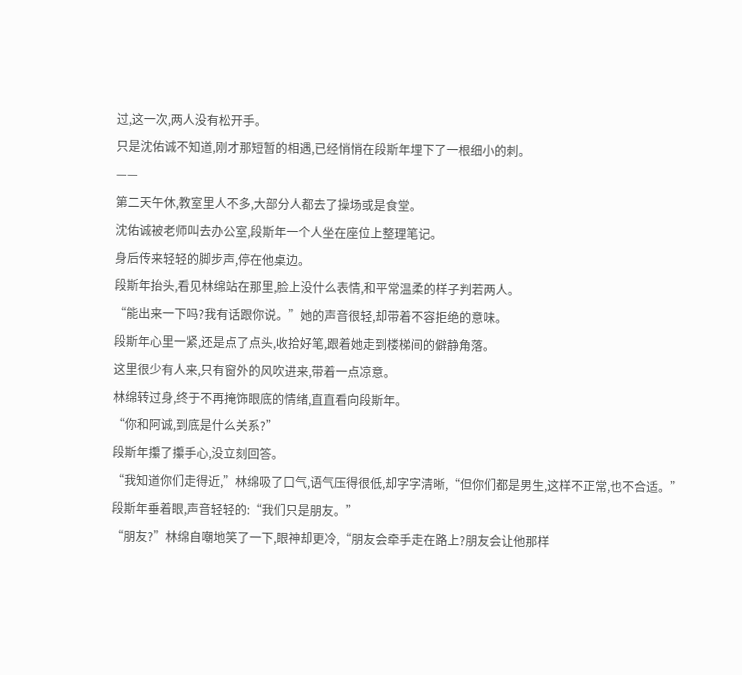过,这一次,两人没有松开手。
只是沈佑诚不知道,刚才那短暂的相遇,已经悄悄在段斯年埋下了一根细小的刺。
——
第二天午休,教室里人不多,大部分人都去了操场或是食堂。
沈佑诚被老师叫去办公室,段斯年一个人坐在座位上整理笔记。
身后传来轻轻的脚步声,停在他桌边。
段斯年抬头,看见林绵站在那里,脸上没什么表情,和平常温柔的样子判若两人。
“能出来一下吗?我有话跟你说。”她的声音很轻,却带着不容拒绝的意味。
段斯年心里一紧,还是点了点头,收拾好笔,跟着她走到楼梯间的僻静角落。
这里很少有人来,只有窗外的风吹进来,带着一点凉意。
林绵转过身,终于不再掩饰眼底的情绪,直直看向段斯年。
“你和阿诚,到底是什么关系?”
段斯年攥了攥手心,没立刻回答。
“我知道你们走得近,”林绵吸了口气,语气压得很低,却字字清晰,“但你们都是男生,这样不正常,也不合适。”
段斯年垂着眼,声音轻轻的:“我们只是朋友。”
“朋友?”林绵自嘲地笑了一下,眼神却更冷,“朋友会牵手走在路上?朋友会让他那样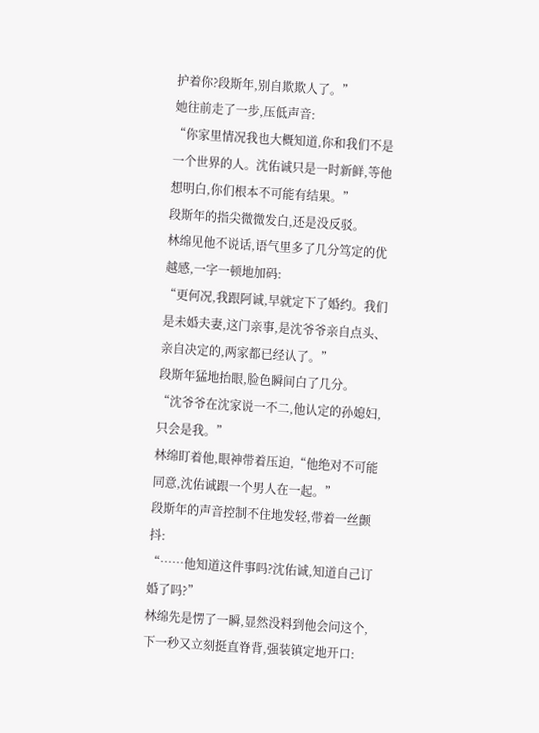护着你?段斯年,别自欺欺人了。”
她往前走了一步,压低声音:
“你家里情况我也大概知道,你和我们不是一个世界的人。沈佑诚只是一时新鲜,等他想明白,你们根本不可能有结果。”
段斯年的指尖微微发白,还是没反驳。
林绵见他不说话,语气里多了几分笃定的优越感,一字一顿地加码:
“更何况,我跟阿诚,早就定下了婚约。我们是未婚夫妻,这门亲事,是沈爷爷亲自点头、亲自决定的,两家都已经认了。”
段斯年猛地抬眼,脸色瞬间白了几分。
“沈爷爷在沈家说一不二,他认定的孙媳妇,只会是我。”
林绵盯着他,眼神带着压迫,“他绝对不可能同意,沈佑诚跟一个男人在一起。”
段斯年的声音控制不住地发轻,带着一丝颤抖:
“……他知道这件事吗?沈佑诚,知道自己订婚了吗?”
林绵先是愣了一瞬,显然没料到他会问这个,下一秒又立刻挺直脊背,强装镇定地开口: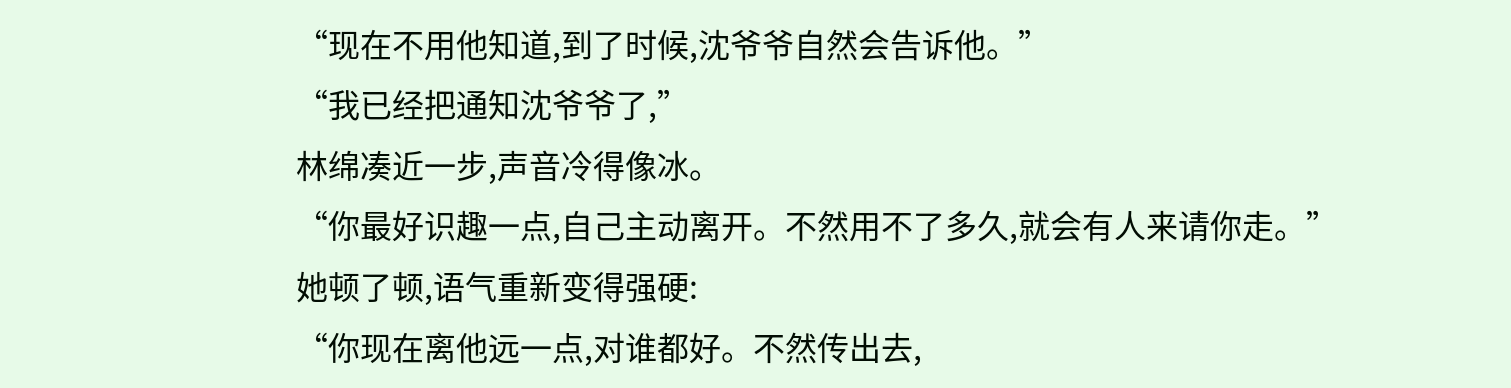“现在不用他知道,到了时候,沈爷爷自然会告诉他。”
“我已经把通知沈爷爷了,”
林绵凑近一步,声音冷得像冰。
“你最好识趣一点,自己主动离开。不然用不了多久,就会有人来请你走。”
她顿了顿,语气重新变得强硬:
“你现在离他远一点,对谁都好。不然传出去,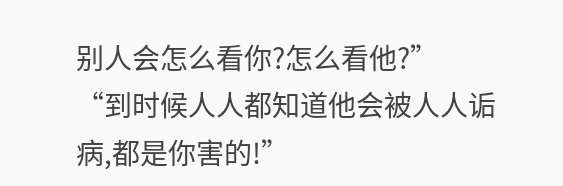别人会怎么看你?怎么看他?”
“到时候人人都知道他会被人人诟病,都是你害的!”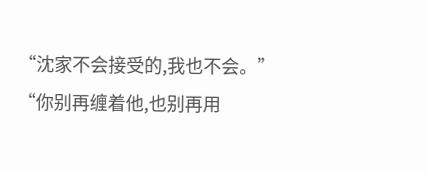“沈家不会接受的,我也不会。”
“你别再缠着他,也别再用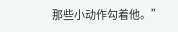那些小动作勾着他。”